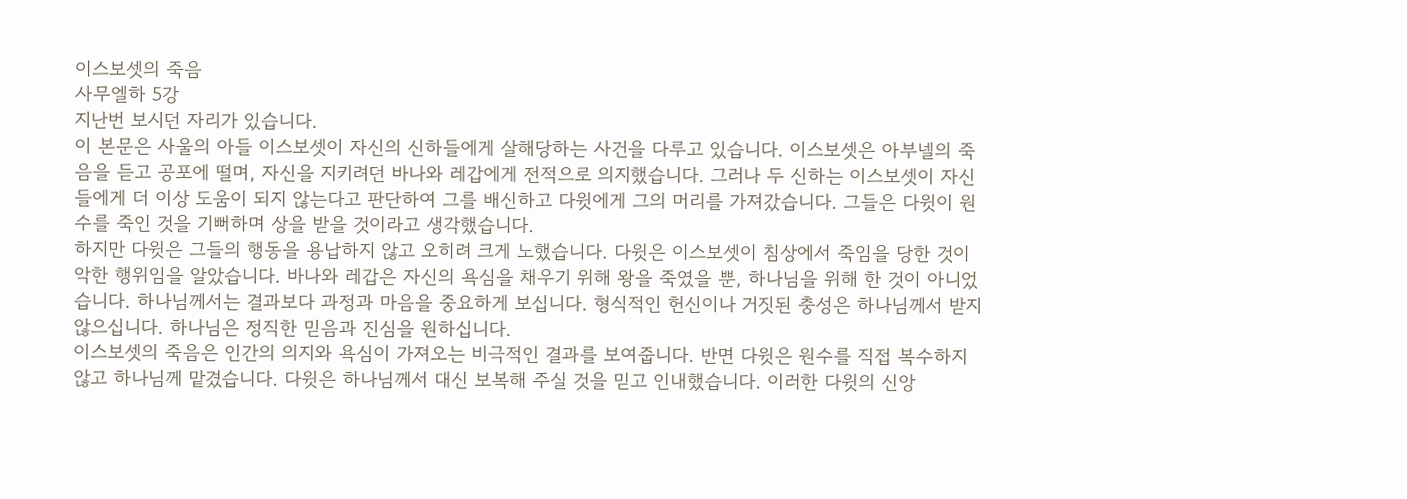이스보셋의 죽음
사무엘하 5강
지난번 보시던 자리가 있습니다.
이 본문은 사울의 아들 이스보셋이 자신의 신하들에게 살해당하는 사건을 다루고 있습니다. 이스보셋은 아부넬의 죽음을 듣고 공포에 떨며, 자신을 지키려던 바나와 레갑에게 전적으로 의지했습니다. 그러나 두 신하는 이스보셋이 자신들에게 더 이상 도움이 되지 않는다고 판단하여 그를 배신하고 다윗에게 그의 머리를 가져갔습니다. 그들은 다윗이 원수를 죽인 것을 기뻐하며 상을 받을 것이라고 생각했습니다.
하지만 다윗은 그들의 행동을 용납하지 않고 오히려 크게 노했습니다. 다윗은 이스보셋이 침상에서 죽임을 당한 것이 악한 행위임을 알았습니다. 바나와 레갑은 자신의 욕심을 채우기 위해 왕을 죽였을 뿐, 하나님을 위해 한 것이 아니었습니다. 하나님께서는 결과보다 과정과 마음을 중요하게 보십니다. 형식적인 헌신이나 거짓된 충성은 하나님께서 받지 않으십니다. 하나님은 정직한 믿음과 진심을 원하십니다.
이스보셋의 죽음은 인간의 의지와 욕심이 가져오는 비극적인 결과를 보여줍니다. 반면 다윗은 원수를 직접 복수하지 않고 하나님께 맡겼습니다. 다윗은 하나님께서 대신 보복해 주실 것을 믿고 인내했습니다. 이러한 다윗의 신앙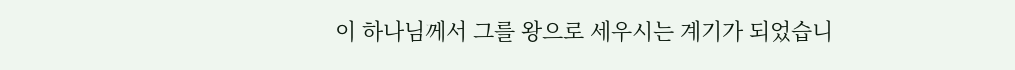이 하나님께서 그를 왕으로 세우시는 계기가 되었습니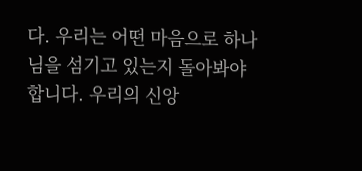다. 우리는 어떤 마음으로 하나님을 섬기고 있는지 돌아봐야 합니다. 우리의 신앙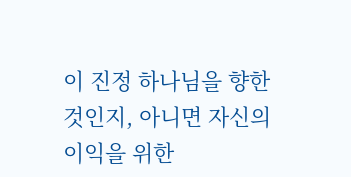이 진정 하나님을 향한 것인지, 아니면 자신의 이익을 위한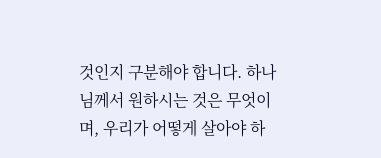것인지 구분해야 합니다. 하나님께서 원하시는 것은 무엇이며, 우리가 어떻게 살아야 하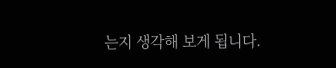는지 생각해 보게 됩니다.